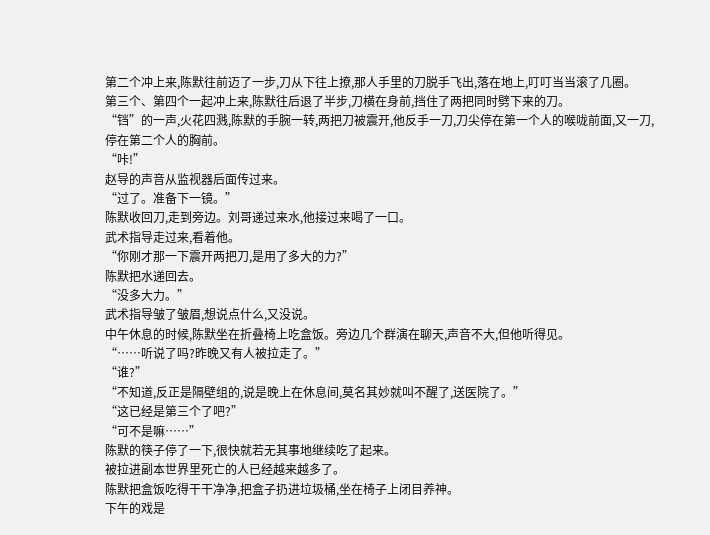第二个冲上来,陈默往前迈了一步,刀从下往上撩,那人手里的刀脱手飞出,落在地上,叮叮当当滚了几圈。
第三个、第四个一起冲上来,陈默往后退了半步,刀横在身前,挡住了两把同时劈下来的刀。
“铛”的一声,火花四溅,陈默的手腕一转,两把刀被震开,他反手一刀,刀尖停在第一个人的喉咙前面,又一刀,停在第二个人的胸前。
“咔!”
赵导的声音从监视器后面传过来。
“过了。准备下一镜。”
陈默收回刀,走到旁边。刘哥递过来水,他接过来喝了一口。
武术指导走过来,看着他。
“你刚才那一下震开两把刀,是用了多大的力?”
陈默把水递回去。
“没多大力。”
武术指导皱了皱眉,想说点什么,又没说。
中午休息的时候,陈默坐在折叠椅上吃盒饭。旁边几个群演在聊天,声音不大,但他听得见。
“……听说了吗?昨晚又有人被拉走了。”
“谁?”
“不知道,反正是隔壁组的,说是晚上在休息间,莫名其妙就叫不醒了,送医院了。”
“这已经是第三个了吧?”
“可不是嘛……”
陈默的筷子停了一下,很快就若无其事地继续吃了起来。
被拉进副本世界里死亡的人已经越来越多了。
陈默把盒饭吃得干干净净,把盒子扔进垃圾桶,坐在椅子上闭目养神。
下午的戏是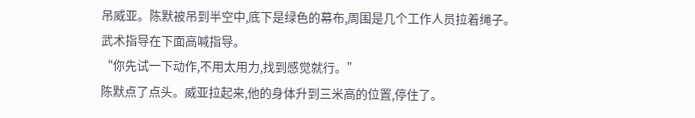吊威亚。陈默被吊到半空中,底下是绿色的幕布,周围是几个工作人员拉着绳子。
武术指导在下面高喊指导。
“你先试一下动作,不用太用力,找到感觉就行。”
陈默点了点头。威亚拉起来,他的身体升到三米高的位置,停住了。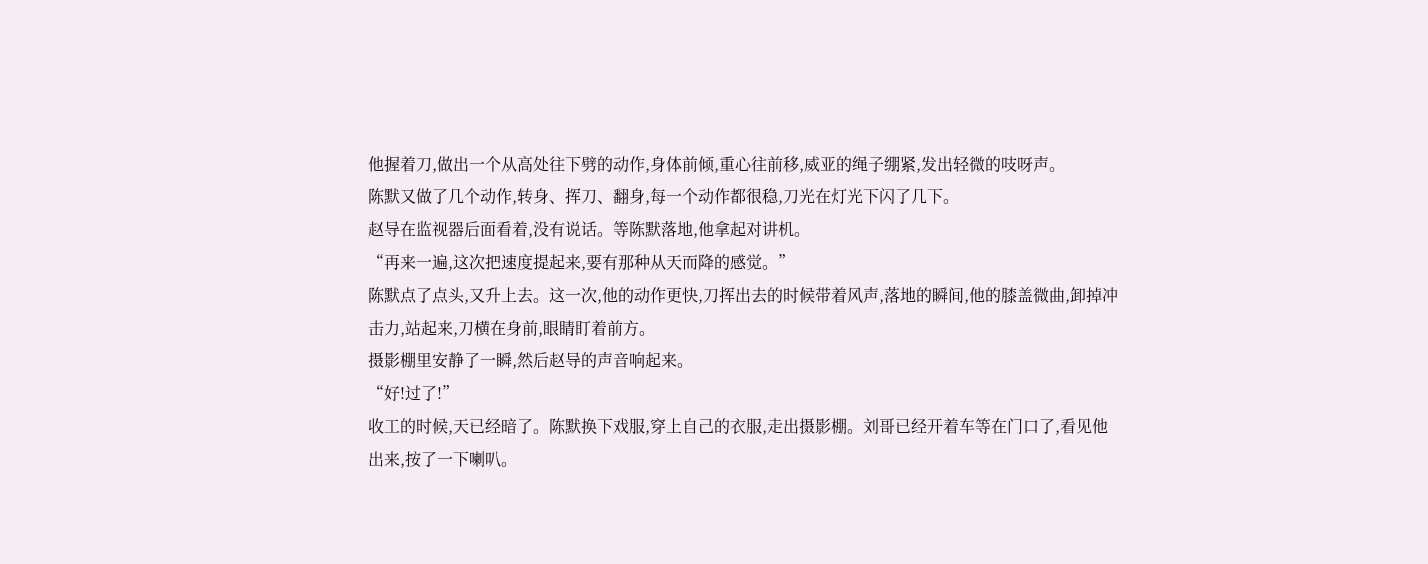他握着刀,做出一个从高处往下劈的动作,身体前倾,重心往前移,威亚的绳子绷紧,发出轻微的吱呀声。
陈默又做了几个动作,转身、挥刀、翻身,每一个动作都很稳,刀光在灯光下闪了几下。
赵导在监视器后面看着,没有说话。等陈默落地,他拿起对讲机。
“再来一遍,这次把速度提起来,要有那种从天而降的感觉。”
陈默点了点头,又升上去。这一次,他的动作更快,刀挥出去的时候带着风声,落地的瞬间,他的膝盖微曲,卸掉冲击力,站起来,刀横在身前,眼睛盯着前方。
摄影棚里安静了一瞬,然后赵导的声音响起来。
“好!过了!”
收工的时候,天已经暗了。陈默换下戏服,穿上自己的衣服,走出摄影棚。刘哥已经开着车等在门口了,看见他出来,按了一下喇叭。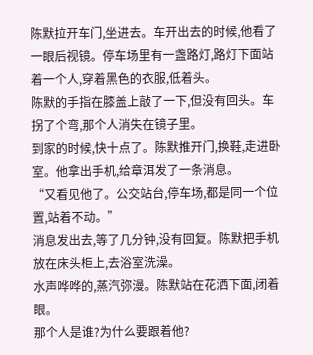陈默拉开车门,坐进去。车开出去的时候,他看了一眼后视镜。停车场里有一盏路灯,路灯下面站着一个人,穿着黑色的衣服,低着头。
陈默的手指在膝盖上敲了一下,但没有回头。车拐了个弯,那个人消失在镜子里。
到家的时候,快十点了。陈默推开门,换鞋,走进卧室。他拿出手机,给章洱发了一条消息。
“又看见他了。公交站台,停车场,都是同一个位置,站着不动。”
消息发出去,等了几分钟,没有回复。陈默把手机放在床头柜上,去浴室洗澡。
水声哗哗的,蒸汽弥漫。陈默站在花洒下面,闭着眼。
那个人是谁?为什么要跟着他?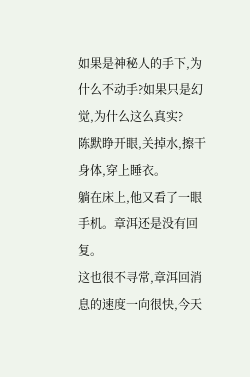如果是神秘人的手下,为什么不动手?如果只是幻觉,为什么这么真实?
陈默睁开眼,关掉水,擦干身体,穿上睡衣。
躺在床上,他又看了一眼手机。章洱还是没有回复。
这也很不寻常,章洱回消息的速度一向很快,今天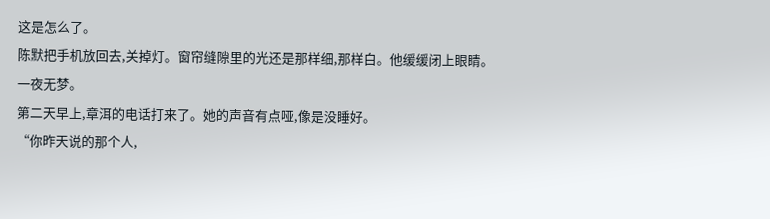这是怎么了。
陈默把手机放回去,关掉灯。窗帘缝隙里的光还是那样细,那样白。他缓缓闭上眼睛。
一夜无梦。
第二天早上,章洱的电话打来了。她的声音有点哑,像是没睡好。
“你昨天说的那个人,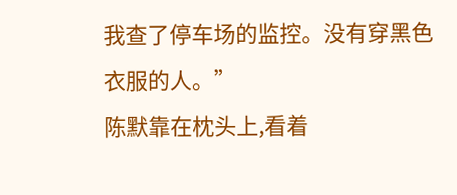我查了停车场的监控。没有穿黑色衣服的人。”
陈默靠在枕头上,看着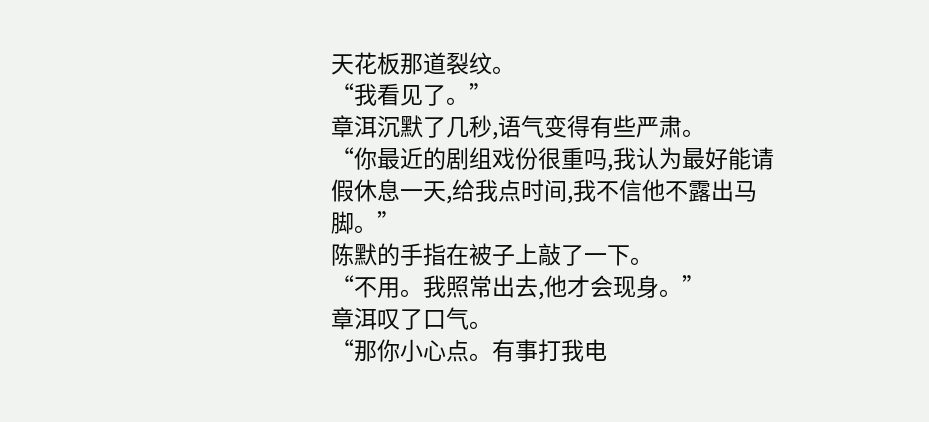天花板那道裂纹。
“我看见了。”
章洱沉默了几秒,语气变得有些严肃。
“你最近的剧组戏份很重吗,我认为最好能请假休息一天,给我点时间,我不信他不露出马脚。”
陈默的手指在被子上敲了一下。
“不用。我照常出去,他才会现身。”
章洱叹了口气。
“那你小心点。有事打我电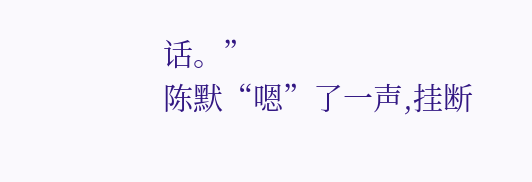话。”
陈默“嗯”了一声,挂断